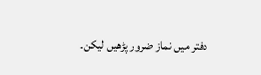دفتر میں نماز ضرور پڑھیں لیکن۔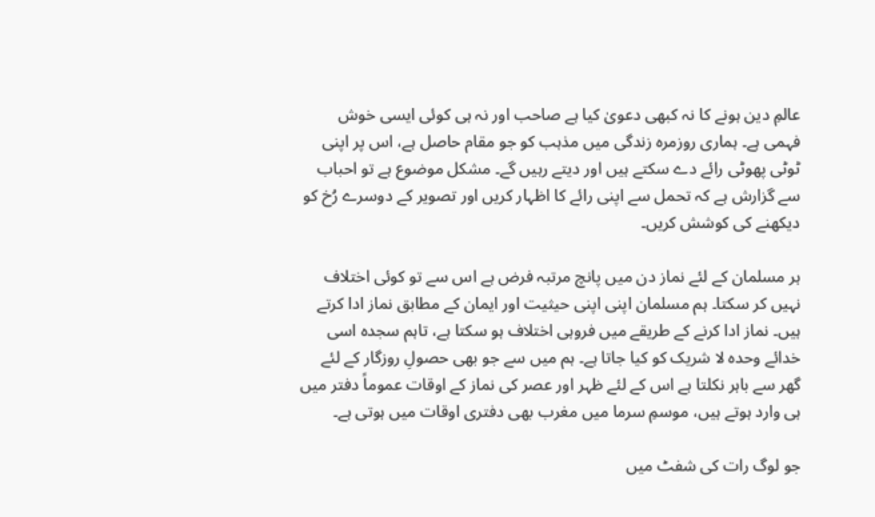عالمِ دین ہونے کا نہ کبھی دعویٰ کیا ہے صاحب اور نہ ہی کوئی ایسی خوش فہمی ہے۔ ہماری روزمرہ زندگی میں مذہب کو جو مقام حاصل ہے، اس پر اپنی ٹوٹی پھوٹی رائے دے سکتے ہیں اور دیتے رہیں گے۔ مشکل موضوع ہے تو احباب سے گزارش ہے کہ تحمل سے اپنی رائے کا اظہار کریں اور تصویر کے دوسرے رُخ کو دیکھنے کی کوشش کریں۔

ہر مسلمان کے لئے نماز دن میں پانچ مرتبہ فرض ہے اس سے تو کوئی اختلاف نہیں کر سکتا۔ ہم مسلمان اپنی اپنی حیثیت اور ایمان کے مطابق نماز ادا کرتے ہیں۔ نماز ادا کرنے کے طریقے میں فروہی اختلاف ہو سکتا ہے، تاہم سجدہ اسی خدائے وحدہ لا شریک کو کیا جاتا ہے۔ ہم میں سے جو بھی حصولِ روزگار کے لئے گھر سے باہر نکلتا ہے اس کے لئے ظہر اور عصر کی نماز کے اوقات عموماً دفتر میں ہی وارد ہوتے ہیں، موسمِ سرما میں مغرب بھی دفتری اوقات میں ہوتی ہے۔

جو لوگ رات کی شفٹ میں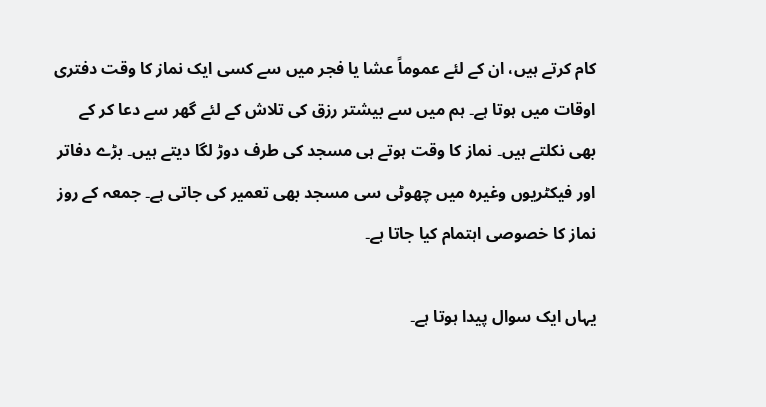کام کرتے ہیں، ان کے لئے عموماً عشا یا فجر میں سے کسی ایک نماز کا وقت دفتری اوقات میں ہوتا ہے۔ ہم میں سے بیشتر رزق کی تلاش کے لئے گھر سے دعا کر کے بھی نکلتے ہیں۔ نماز کا وقت ہوتے ہی مسجد کی طرف دوڑ لگا دیتے ہیں۔ بڑے دفاتر اور فیکٹریوں وغیرہ میں چھوٹی سی مسجد بھی تعمیر کی جاتی ہے۔ جمعہ کے روز نماز کا خصوصی اہتمام کیا جاتا ہے۔

یہاں ایک سوال پیدا ہوتا ہے۔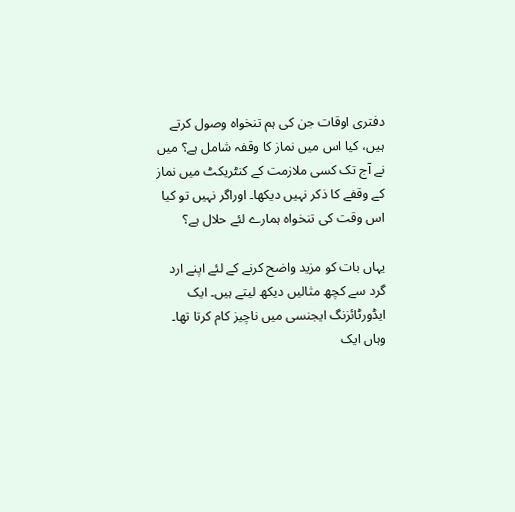دفتری اوقات جن کی ہم تنخواہ وصول کرتے ہیں، کیا اس میں نماز کا وقفہ شامل ہے؟ میں نے آج تک کسی ملازمت کے کنٹریکٹ میں نماز کے وقفے کا ذکر نہیں دیکھا۔ اوراگر نہیں تو کیا اس وقت کی تنخواہ ہمارے لئے حلال ہے؟

یہاں بات کو مزید واضح کرنے کے لئے اپنے ارد گرد سے کچھ مثالیں دیکھ لیتے ہیں۔ ایک ایڈورٹائزنگ ایجنسی میں ناچیز کام کرتا تھا۔ وہاں ایک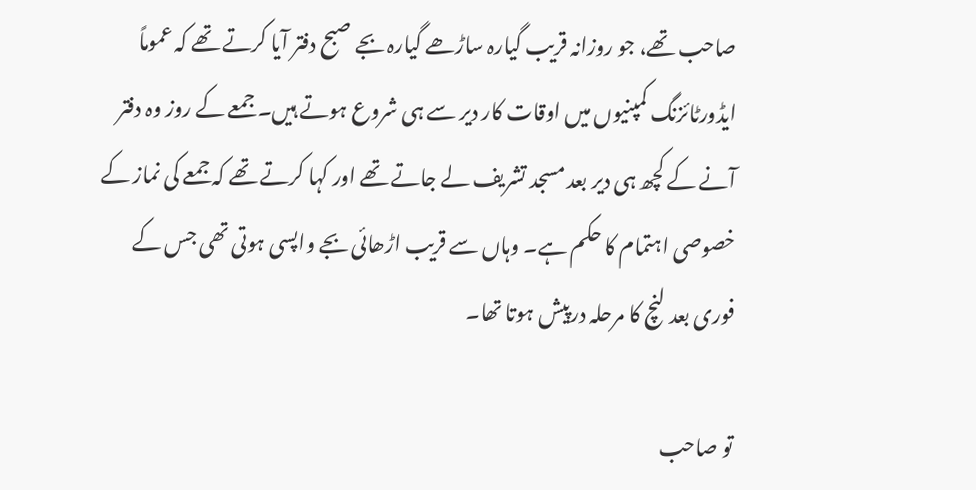صاحب تھے، جو روزانہ قریب گیارہ ساڑھے گیارہ بجے صبح دفتر آیا کرتے تھے کہ عموماً ایڈورٹائزنگ کمپنیوں میں اوقات کار دیر سے ہی شروع ہوتے ہیں۔ جمعے کے روز وہ دفتر آنے کے کچھ ہی دیر بعد مسجد تشریف لے جاتے تھے اور کہا کرتے تھے کہ جمعے کی نماز کے خصوصی اہتمام کا حکم ہے۔ وہاں سے قریب اڑھائی بجے واپسی ہوتی تھی جس کے فوری بعد لنچ کا مرحلہ درپیش ہوتا تھا۔

تو صاحب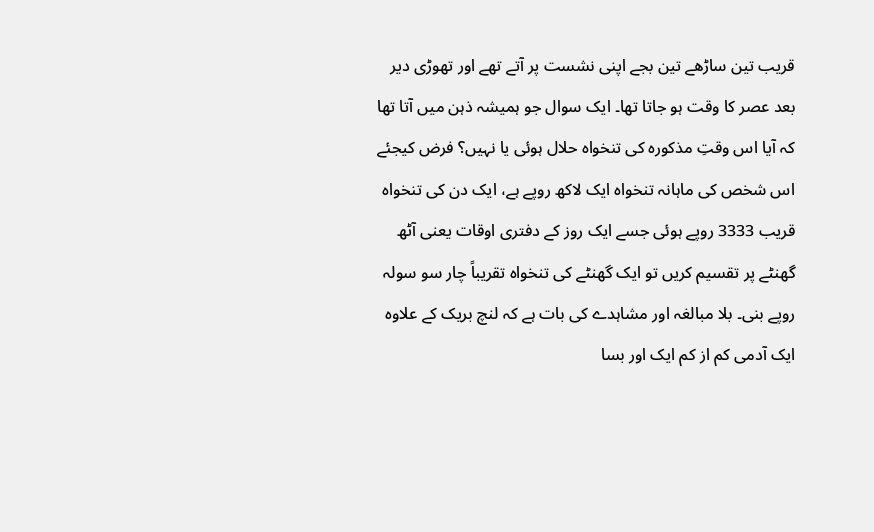قریب تین ساڑھے تین بجے اپنی نشست پر آتے تھے اور تھوڑی دیر بعد عصر کا وقت ہو جاتا تھا۔ ایک سوال جو ہمیشہ ذہن میں آتا تھا کہ آیا اس وقتِ مذکورہ کی تنخواہ حلال ہوئی یا نہیں؟ فرض کیجئے اس شخص کی ماہانہ تنخواہ ایک لاکھ روپے ہے، ایک دن کی تنخواہ قریب 3333 روپے ہوئی جسے ایک روز کے دفتری اوقات یعنی آٹھ گھنٹے پر تقسیم کریں تو ایک گھنٹے کی تنخواہ تقریباً چار سو سولہ روپے بنی۔ بلا مبالغہ اور مشاہدے کی بات ہے کہ لنچ بریک کے علاوہ ایک آدمی کم از کم ایک اور بسا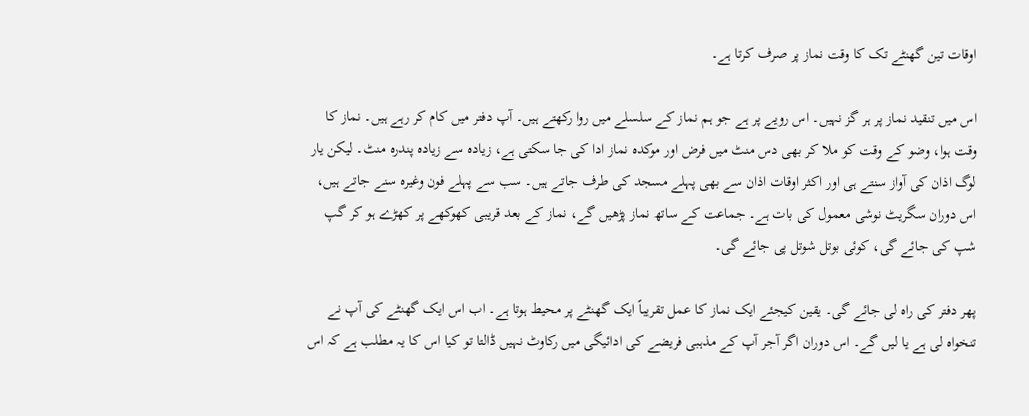اوقات تین گھنٹے تک کا وقت نماز پر صرف کرتا ہے۔

اس میں تنقید نماز پر ہر گز نہیں۔ اس رویے پر ہے جو ہم نماز کے سلسلے میں روا رکھتے ہیں۔ آپ دفتر میں کام کر رہے ہیں۔ نماز کا وقت ہوا، وضو کے وقت کو ملا کر بھی دس منٹ میں فرض اور موکدہ نماز ادا کی جا سکتی ہے، زیادہ سے زیادہ پندرہ منٹ۔ لیکن یار لوگ اذان کی آواز سنتے ہی اور اکثر اوقات اذان سے بھی پہلے مسجد کی طرف جاتے ہیں۔ سب سے پہلے فون وغیرہ سنے جاتے ہیں، اس دوران سگریٹ نوشی معمول کی بات ہے۔ جماعت کے ساتھ نماز پڑھیں گے، نماز کے بعد قریبی کھوکھے پر کھڑے ہو کر گپ شپ کی جائے گی، کوئی بوتل شوتل پی جائے گی۔

پھر دفتر کی راہ لی جائے گی۔ یقین کیجئے ایک نماز کا عمل تقریباً ایک گھنٹے پر محیط ہوتا ہے۔ اب اس ایک گھنٹے کی آپ نے تنخواہ لی ہے یا لیں گے۔ اس دوران اگر آجر آپ کے مذہبی فریضے کی ادائیگی میں رکاوٹ نہیں ڈالتا تو کیا اس کا یہ مطلب ہے کہ اس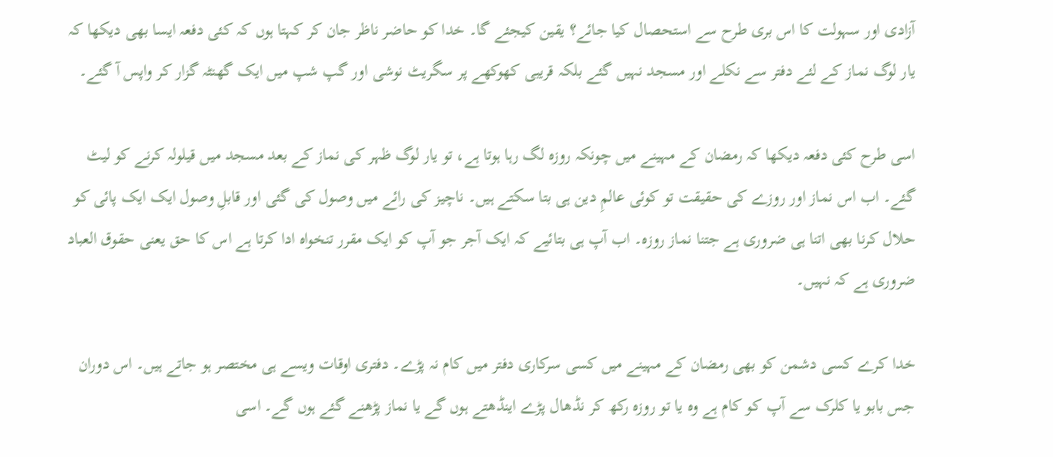آزادی اور سہولت کا اس بری طرح سے استحصال کیا جائے؟ یقین کیجئے گا۔ خدا کو حاضر ناظر جان کر کہتا ہوں کہ کئی دفعہ ایسا بھی دیکھا کہ یار لوگ نماز کے لئے دفتر سے نکلے اور مسجد نہیں گئے بلکہ قریبی کھوکھے پر سگریٹ نوشی اور گپ شپ میں ایک گھنٹہ گزار کر واپس آ گئے۔

اسی طرح کئی دفعہ دیکھا کہ رمضان کے مہینے میں چونکہ روزہ لگ رہا ہوتا ہے، تو یار لوگ ظہر کی نماز کے بعد مسجد میں قیلولہ کرنے کو لیٹ گئے۔ اب اس نماز اور روزے کی حقیقت تو کوئی عالمِ دین ہی بتا سکتے ہیں۔ ناچیز کی رائے میں وصول کی گئی اور قابلِ وصول ایک ایک پائی کو حلال کرنا بھی اتنا ہی ضروری ہے جتنا نماز روزہ۔ اب آپ ہی بتائیے کہ ایک آجر جو آپ کو ایک مقرر تنخواہ ادا کرتا ہے اس کا حق یعنی حقوق العباد ضروری ہے کہ نہیں۔

خدا کرے کسی دشمن کو بھی رمضان کے مہینے میں کسی سرکاری دفتر میں کام نہ پڑے۔ دفتری اوقات ویسے ہی مختصر ہو جاتے ہیں۔ اس دوران جس بابو یا کلرک سے آپ کو کام ہے وہ یا تو روزہ رکھ کر نڈھال پڑے اینڈھتے ہوں گے یا نماز پڑھنے گئے ہوں گے۔ اسی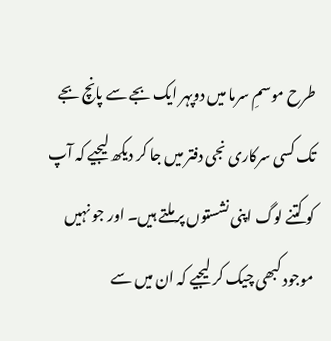طرح موسمِ سرما میں دوپہر ایک بجے سے پانچ بجے تک کسی سرکاری نجی دفتر میں جا کر دیکھ لیجیے کہ آپ کو کتنے لوگ اپنی نشستوں پر ملتے ہیں۔ اور جو نہیں موجود کبھی چیک کر لیجیے کہ ان میں سے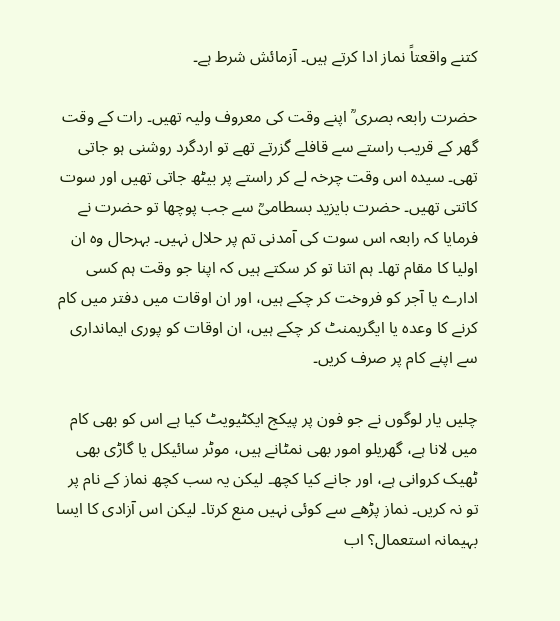کتنے واقعتاً نماز ادا کرتے ہیں۔ آزمائش شرط ہے۔

حضرت رابعہ بصری ؒ اپنے وقت کی معروف ولیہ تھیں۔ رات کے وقت گھر کے قریب راستے سے قافلے گزرتے تھے تو اردگرد روشنی ہو جاتی تھی۔ سیدہ اس وقت چرخہ لے کر راستے پر بیٹھ جاتی تھیں اور سوت کاتتی تھیں۔ حضرت بایزید بسطامیؒ سے جب پوچھا تو حضرت نے فرمایا کہ رابعہ اس سوت کی آمدنی تم پر حلال نہیں۔ بہرحال وہ ان اولیا کا مقام تھا۔ ہم اتنا تو کر سکتے ہیں کہ اپنا جو وقت ہم کسی ادارے یا آجر کو فروخت کر چکے ہیں، اور ان اوقات میں دفتر میں کام کرنے کا وعدہ یا ایگریمنٹ کر چکے ہیں، ان اوقات کو پوری ایمانداری سے اپنے کام پر صرف کریں۔

چلیں یار لوگوں نے جو فون پر پیکج ایکٹیویٹ کیا ہے اس کو بھی کام میں لانا ہے، گھریلو امور بھی نمٹانے ہیں، موٹر سائیکل یا گاڑی بھی ٹھیک کروانی ہے، اور جانے کیا کچھ۔ لیکن یہ سب کچھ نماز کے نام پر تو نہ کریں۔ نماز پڑھے سے کوئی نہیں منع کرتا۔ لیکن اس آزادی کا ایسا بہیمانہ استعمال؟ اب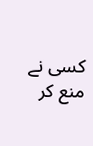کسی نے منع کر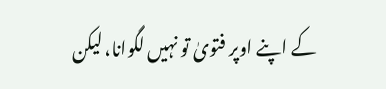کے اپنے اوپر فتویٰ تو نہیں لگوانا، لیکن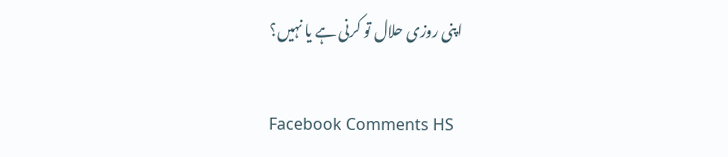اپنی روزی حلال تو کرنی ہے یا نہیں؟

Facebook Comments HS